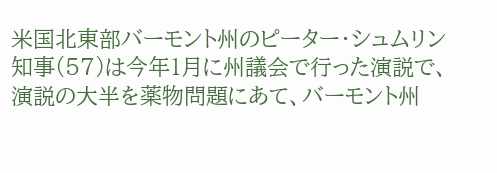米国北東部バーモント州のピーター・シュムリン知事(57)は今年1月に州議会で行った演説で、演説の大半を薬物問題にあて、バーモント州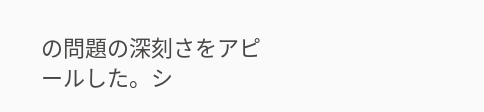の問題の深刻さをアピールした。シ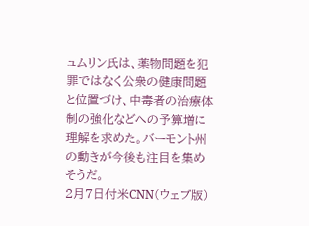ュムリン氏は、薬物問題を犯罪ではなく公衆の健康問題と位置づけ、中毒者の治療体制の強化などへの予算増に理解を求めた。バーモント州の動きが今後も注目を集めそうだ。
2月7日付米CNN(ウェブ版)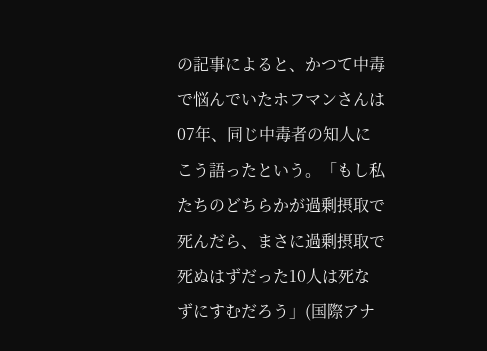の記事によると、かつて中毒で悩んでいたホフマンさんは07年、同じ中毒者の知人にこう語ったという。「もし私たちのどちらかが過剰摂取で死んだら、まさに過剰摂取で死ぬはずだった10人は死なずにすむだろう」(国際アナ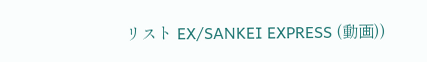リスト EX/SANKEI EXPRESS (動画))